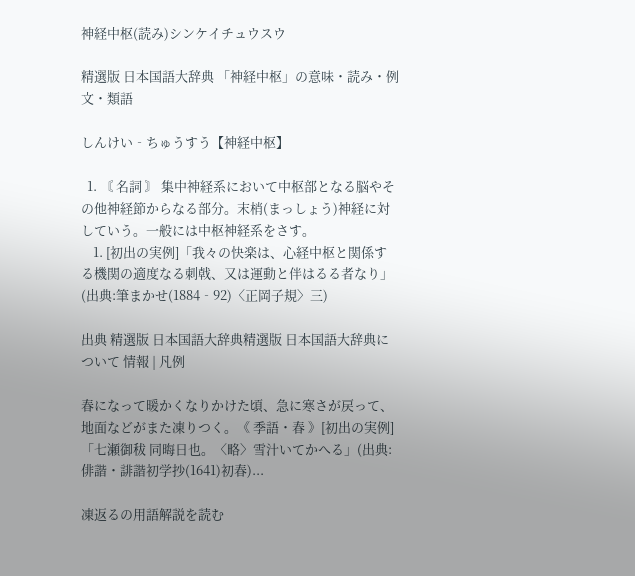神経中枢(読み)シンケイチュウスウ

精選版 日本国語大辞典 「神経中枢」の意味・読み・例文・類語

しんけい‐ちゅうすう【神経中枢】

  1. 〘 名詞 〙 集中神経系において中枢部となる脳やその他神経節からなる部分。末梢(まっしょう)神経に対していう。一般には中枢神経系をさす。
    1. [初出の実例]「我々の快楽は、心経中枢と関係する機関の適度なる刺戟、又は運動と伴はるる者なり」(出典:筆まかせ(1884‐92)〈正岡子規〉三)

出典 精選版 日本国語大辞典精選版 日本国語大辞典について 情報 | 凡例

春になって暖かくなりかけた頃、急に寒さが戻って、地面などがまた凍りつく。《 季語・春 》[初出の実例]「七瀬御秡 同晦日也。〈略〉雪汁いてかへる」(出典:俳諧・誹諧初学抄(1641)初春)...

凍返るの用語解説を読む